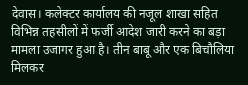देवास। कलेक्टर कार्यालय की नजूल शाखा सहित विभिन्न तहसीलों में फर्जी आदेश जारी करने का बड़ा मामला उजागर हुआ है। तीन बाबू और एक बिचौलिया मिलकर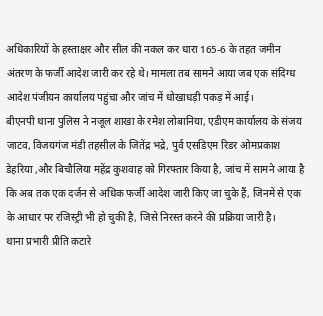अधिकारियों के हस्ताक्षर और सील की नकल कर धारा 165-6 के तहत जमीन अंतरण के फर्जी आदेश जारी कर रहे थे। मामला तब सामने आया जब एक संदिग्ध आदेश पंजीयन कार्यालय पहुंचा और जांच में धोखाधड़ी पकड़ में आई।
बीएनपी थाना पुलिस ने नजूल शाखा के रमेश लोबानिया, एडीएम कार्यालय के संजय जाटव, विजयगंज मंडी तहसील के जितेंद्र भद्रे, पुर्व एसडिएम रिडर ओमप्रकाश डेहरिया ,और बिचौलिया महेंद्र कुशवाह को गिरफ्तार किया है, जांच में सामने आया है कि अब तक एक दर्जन से अधिक फर्जी आदेश जारी किए जा चुके हैं, जिनमें से एक के आधार पर रजिस्ट्री भी हो चुकी है, जिसे निरस्त करने की प्रक्रिया जारी है।
थाना प्रभारी प्रीति कटारे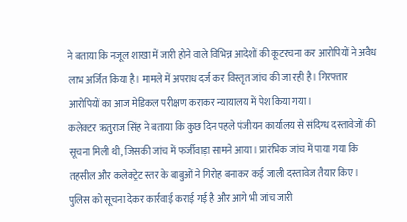ने बताया कि नजूल शाखा में जारी होने वाले विभिन्न आदेशों की कूटरचना कर आरोपियों ने अवैध लाभ अर्जित किया है। मामले में अपराध दर्ज कर विस्तृत जांच की जा रही है। गिरफ्तार आरोपियों का आज मेडिकल परीक्षण कराकर न्यायालय में पेश किया गया।
कलेक्टर ऋतुराज सिंह ने बताया कि कुछ दिन पहले पंजीयन कार्यालय से संदिग्ध दस्तावेजों की सूचना मिली थी, जिसकी जांच में फर्जीवाड़ा सामने आया। प्रारंभिक जांच में पाया गया कि तहसील और कलेक्ट्रेट स्तर के बाबुओं ने गिरोह बनाकर कई जाली दस्तावेज तैयार किए। पुलिस को सूचना देकर कार्रवाई कराई गई है और आगे भी जांच जारी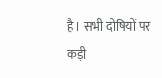है। सभी दोषियों पर कड़ी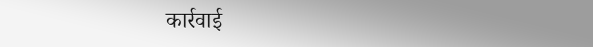कार्रवाई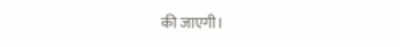की जाएगी।